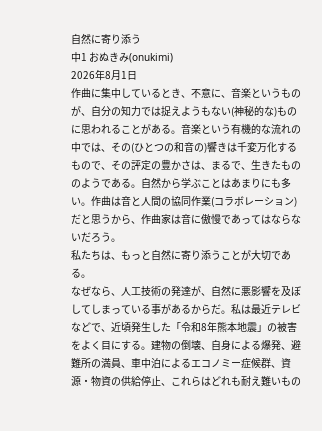自然に寄り添う
中1 おぬきみ(onukimi)
2026年8月1日
作曲に集中しているとき、不意に、音楽というものが、自分の知力では捉えようもない(神秘的な)ものに思われることがある。音楽という有機的な流れの中では、その(ひとつの和音の)響きは千変万化するもので、その評定の豊かさは、まるで、生きたもののようである。自然から学ぶことはあまりにも多い。作曲は音と人間の協同作業(コラボレーション)だと思うから、作曲家は音に傲慢であってはならないだろう。
私たちは、もっと自然に寄り添うことが大切である。
なぜなら、人工技術の発達が、自然に悪影響を及ぼしてしまっている事があるからだ。私は最近テレビなどで、近頃発生した「令和8年熊本地震」の被害をよく目にする。建物の倒壊、自身による爆発、避難所の満員、車中泊によるエコノミー症候群、資源・物資の供給停止、これらはどれも耐え難いもの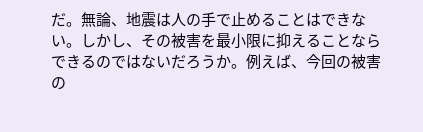だ。無論、地震は人の手で止めることはできない。しかし、その被害を最小限に抑えることならできるのではないだろうか。例えば、今回の被害の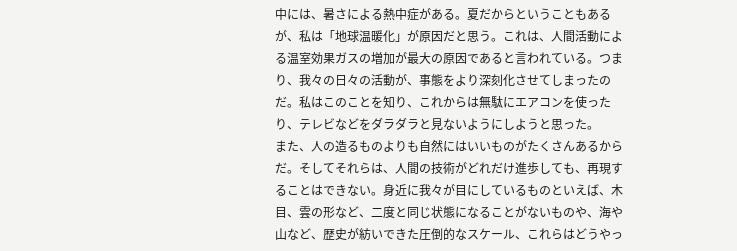中には、暑さによる熱中症がある。夏だからということもあるが、私は「地球温暖化」が原因だと思う。これは、人間活動による温室効果ガスの増加が最大の原因であると言われている。つまり、我々の日々の活動が、事態をより深刻化させてしまったのだ。私はこのことを知り、これからは無駄にエアコンを使ったり、テレビなどをダラダラと見ないようにしようと思った。
また、人の造るものよりも自然にはいいものがたくさんあるからだ。そしてそれらは、人間の技術がどれだけ進歩しても、再現することはできない。身近に我々が目にしているものといえば、木目、雲の形など、二度と同じ状態になることがないものや、海や山など、歴史が紡いできた圧倒的なスケール、これらはどうやっ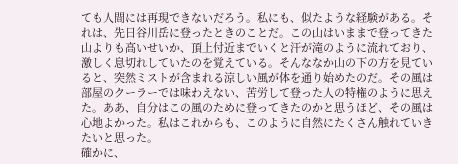ても人間には再現できないだろう。私にも、似たような経験がある。それは、先日谷川岳に登ったときのことだ。この山はいままで登ってきた山よりも高いせいか、頂上付近までいくと汗が滝のように流れており、激しく息切れしていたのを覚えている。そんななか山の下の方を見ていると、突然ミストが含まれる涼しい風が体を通り始めたのだ。その風は部屋のクーラーでは味わえない、苦労して登った人の特権のように思えた。ああ、自分はこの風のために登ってきたのかと思うほど、その風は心地よかった。私はこれからも、このように自然にたくさん触れていきたいと思った。
確かに、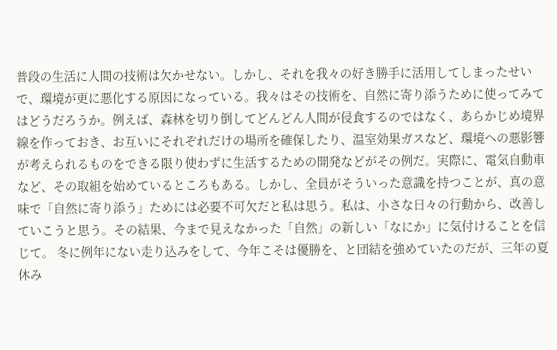普段の生活に人間の技術は欠かせない。しかし、それを我々の好き勝手に活用してしまったせいで、環境が更に悪化する原因になっている。我々はその技術を、自然に寄り添うために使ってみてはどうだろうか。例えば、森林を切り倒してどんどん人間が侵食するのではなく、あらかじめ境界線を作っておき、お互いにそれぞれだけの場所を確保したり、温室効果ガスなど、環境への悪影響が考えられるものをできる限り使わずに生活するための開発などがその例だ。実際に、電気自動車など、その取組を始めているところもある。しかし、全員がそういった意識を持つことが、真の意味で「自然に寄り添う」ためには必要不可欠だと私は思う。私は、小さな日々の行動から、改善していこうと思う。その結果、今まで見えなかった「自然」の新しい「なにか」に気付けることを信じて。 冬に例年にない走り込みをして、今年こそは優勝を、と団結を強めていたのだが、三年の夏休み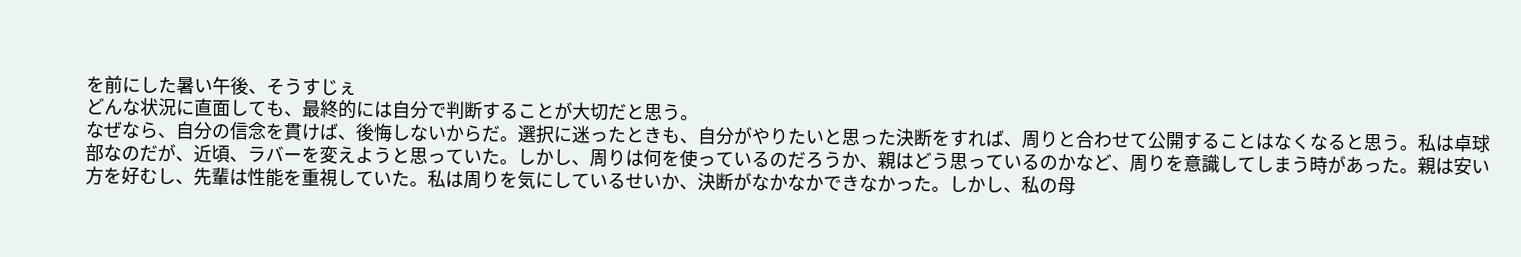を前にした暑い午後、そうすじぇ
どんな状況に直面しても、最終的には自分で判断することが大切だと思う。
なぜなら、自分の信念を貫けば、後悔しないからだ。選択に迷ったときも、自分がやりたいと思った決断をすれば、周りと合わせて公開することはなくなると思う。私は卓球部なのだが、近頃、ラバーを変えようと思っていた。しかし、周りは何を使っているのだろうか、親はどう思っているのかなど、周りを意識してしまう時があった。親は安い方を好むし、先輩は性能を重視していた。私は周りを気にしているせいか、決断がなかなかできなかった。しかし、私の母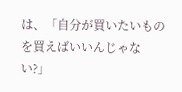は、「自分が買いたいものを買えばいいんじゃない?」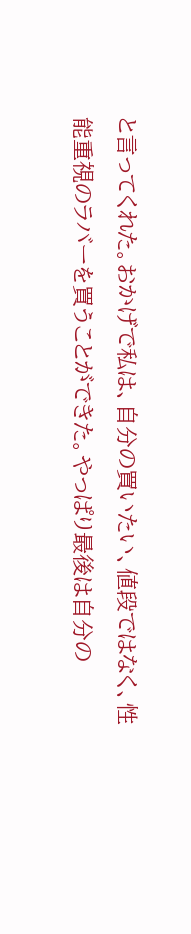と言ってくれた。おかげで私は、自分の買いたい、値段ではなく、性能重視のラバーを買うことができた。やっぱり最後は自分の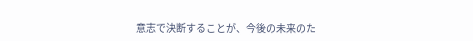意志で決断することが、今後の未来のた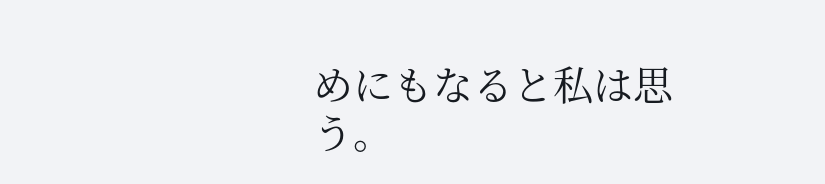めにもなると私は思う。